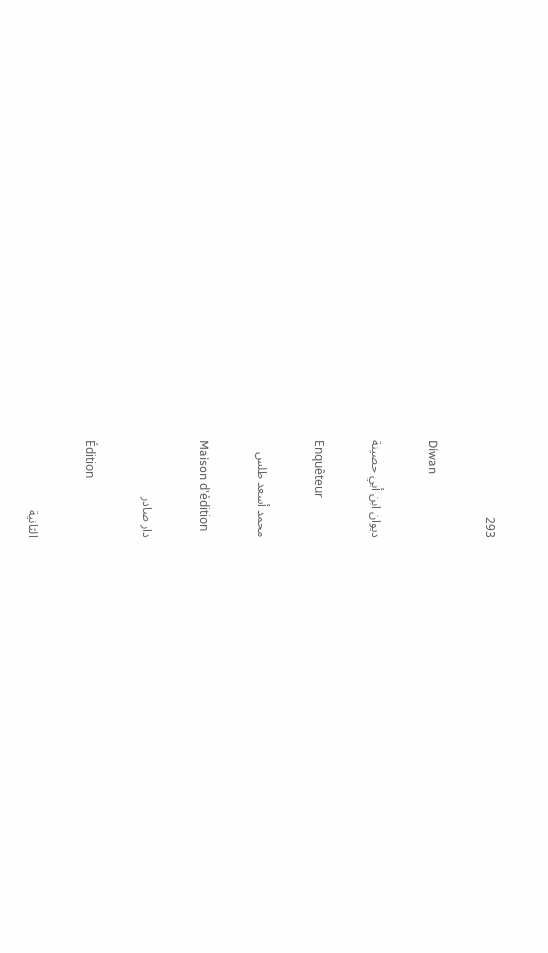293

Diwan

ديوان ابن أبي حصينة

Enquêteur

محمد أسعد طلس

Maison d'édition

دار صادر

Édition

الثانية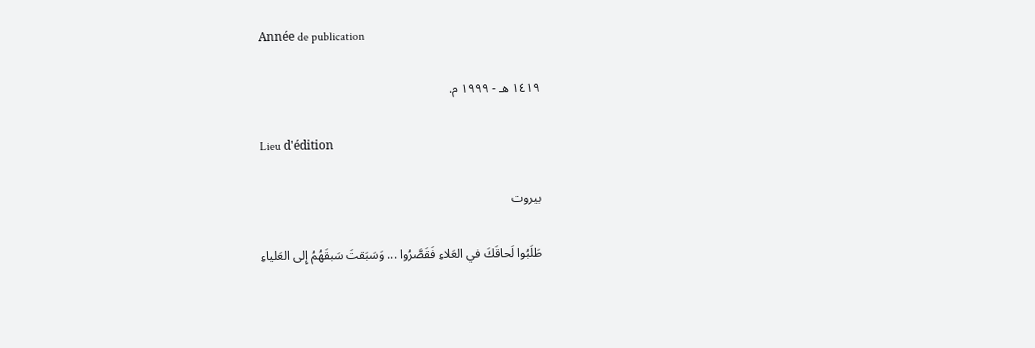Année de publication

١٤١٩ هـ - ١٩٩٩ م.

Lieu d'édition

بيروت

طَلَبُوا لَحاقَكَ في العَلاءِ فَقَصَّرُوا ... وَسَبَقتَ سَبقَهُمُ إِلى العَلياءِ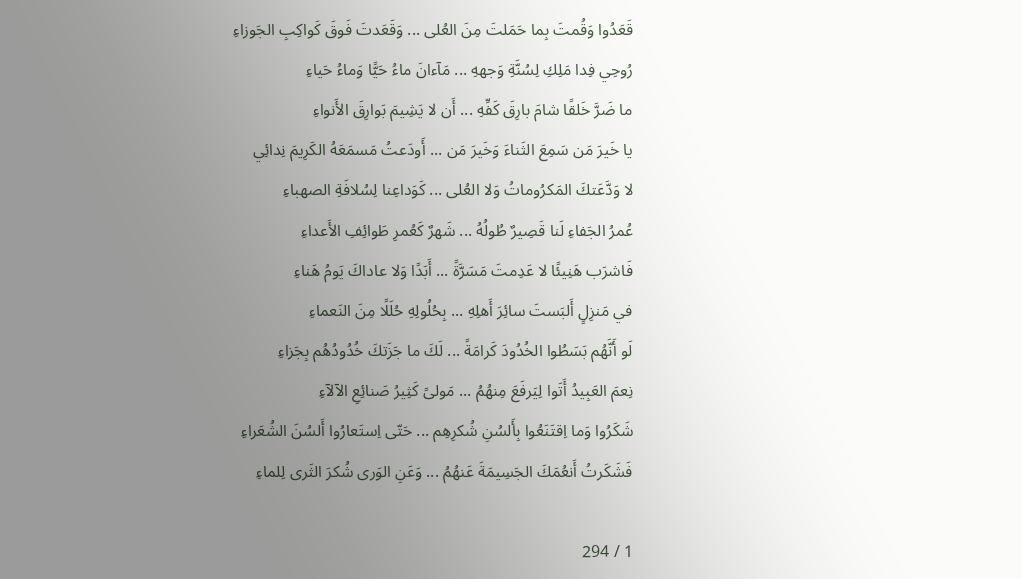قَعَدُوا وَقُمتَ بِما حَمَلتَ مِنَ العُلى ... وَقَعَدتَ فَوقَ كَواكِبِ الجَوزاءِ
رُوحِي فِدا مَلِكِ لِسُنَّةِ وَجههِ ... مَآءانَ ماءُ حَيًّا وَماءُ حَياءِ
ما ضَرَّ خَلقًا شامَ بارِقَ كَفِّهِ ... أَن لا يَشِيمَ بَوارِقَ الأَنواءِ
يا خَيرَ مَن سَمِعَ الثَناءَ وَخَيرَ مَن ... أَودَعتُ مَسمَعَهُ الكَرِيمَ نِدائِي
لا وَدَّعَتكَ المَكرُوماتُ وَلا العُلى ... كَوَداعِنا لِسُلافَةِ الصهباءِ
عُمرُ الجَفاءِ لَنا قَصِيرٌ طُولُهُ ... شَهرٌ كَعُمرِ طَوائِفِ الأَعداءِ
فَاشرَب هَنِيئًا لا عَدِمتَ مَسَرَّةً ... أَبَدًا وَلا عاداكَ يَومُ هَناءِ
في مَنزِلٍ أَلبَستَ سائِرَ أَهلِهِ ... بِحُلُولِهِ حُلَلًا مِنَ النَعماءِ
لَو أَنَّهُم بَسَطُوا الخُدُودَ كَرامَةً ... لَكَ ما جَزَتكَ خُدُودُهُم بِجَزاءِ
نِعمَ العَبِيدُ أَتَوا لِيَرفَعَ مِنهُمُ ... مَولىً كَثِيرُ صَنائِعِ الآلآءِ
شَكَرُوا وَما اِقتَنَعُوا بِأَلسُنِ شُكرِهِم ... حَتّى اِستَعارُوا أَلسُنَ الشُعَراءِ
فَشَكَرتُ أَنعُمَكَ الجَسِيمَةَ عَنهُمُ ... وَعَنِ الوَرى شُكرَ الثَرى لِلماءِ

1 / 294